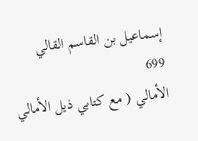إسماعيل بن القاسم القالي
699
الأمالي ( مع كتابي ذيل الأمالي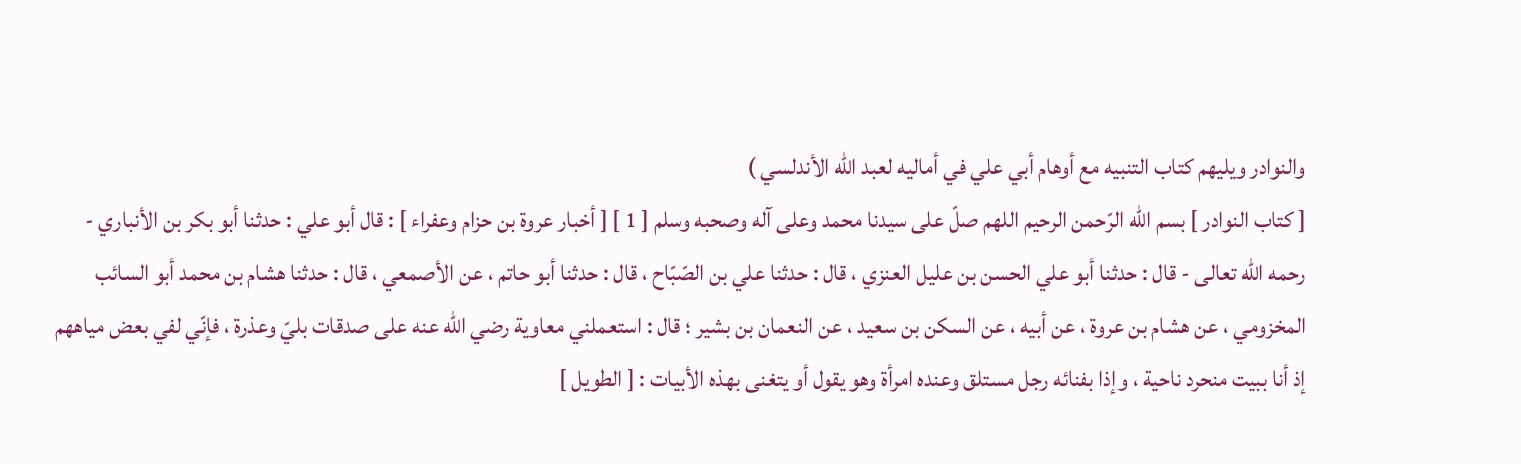والنوادر ويليهم كتاب التنبيه مع أوهام أبي علي في أماليه لعبد الله الأندلسي )
[ كتاب النوادر ] بسم اللّه الرّحمن الرحيم اللهم صلّ على سيدنا محمد وعلى آله وصحبه وسلم [ 1 ] [ أخبار عروة بن حزام وعفراء ] : قال أبو علي : حدثنا أبو بكر بن الأنباري - رحمه اللّه تعالى - قال : حدثنا أبو علي الحسن بن عليل العنزي ، قال : حدثنا علي بن الصّبّاح ، قال : حدثنا أبو حاتم ، عن الأصمعي ، قال : حدثنا هشام بن محمد أبو السائب المخزومي ، عن هشام بن عروة ، عن أبيه ، عن السكن بن سعيد ، عن النعمان بن بشير ؛ قال : استعملني معاوية رضي اللّه عنه على صدقات بليّ وعذرة ، فإنّي لفي بعض مياههم إذ أنا ببيت منحرد ناحية ، وإذا بفنائه رجل مستلق وعنده امرأة وهو يقول أو يتغنى بهذه الأبيات : [ الطويل ]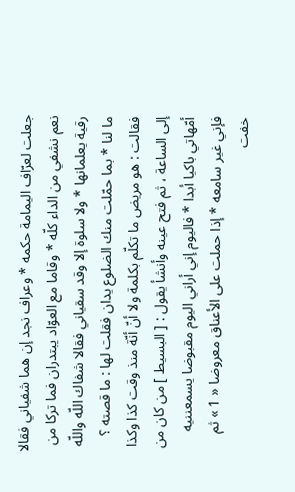جعلت لعرّاف اليمامة حكمه * وعراف نجد إن هما شفياني فقالا نعم نشفي من الداء كلّه * وقاما مع العوّاد يبتدران فما تركا من رقية يعلمانها * ولا سلوة إلا وقد سقياني فقالا شفاك اللّه واللّه ما لنا * بما حمّلت منك الضلوع يدان فقلت لها : ما قصته ؟ فقالت : هو مريض ما تكلّم بكلمة ولا أنّ أنّة منذ وقت كذا وكذا إلى الساعة ، ثم فتح عينه وأنشأ يقول : [ البسيط ] من كان من أمّهاتي باكيا أبدا * فاليوم إني أراني اليوم مقبوضا يسمعننيه فإني غير سامعه * إذا حملت على الأعناق معروضا « 1 » ثم خفت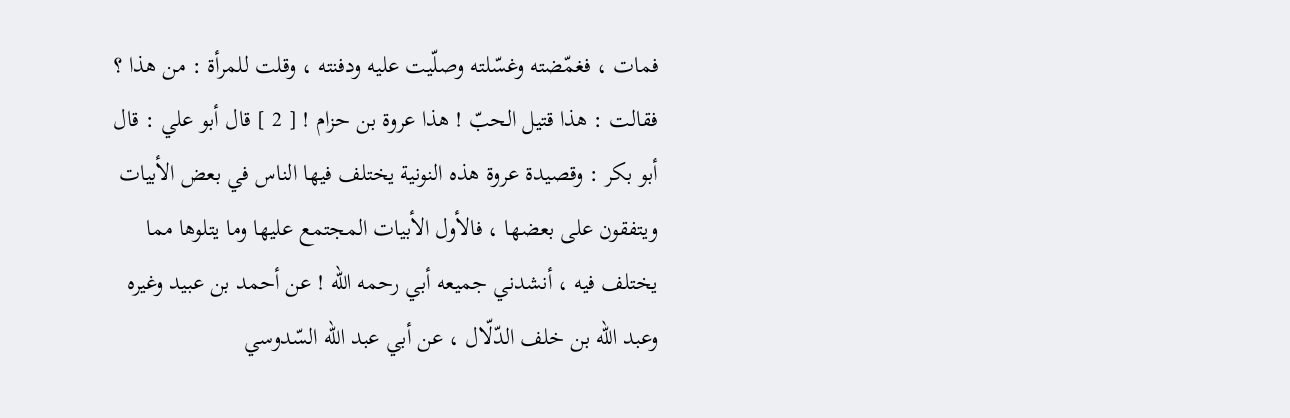فمات ، فغمّضته وغسّلته وصلّيت عليه ودفنته ، وقلت للمرأة : من هذا ؟ فقالت : هذا قتيل الحبّ ! هذا عروة بن حزام ! [ 2 ] قال أبو علي : قال أبو بكر : وقصيدة عروة هذه النونية يختلف فيها الناس في بعض الأبيات ويتفقون على بعضها ، فالأول الأبيات المجتمع عليها وما يتلوها مما يختلف فيه ، أنشدني جميعه أبي رحمه اللّه ! عن أحمد بن عبيد وغيره وعبد اللّه بن خلف الدّلّال ، عن أبي عبد اللّه السّدوسي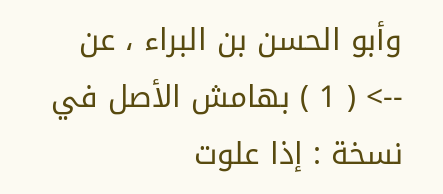وأبو الحسن بن البراء ، عن
--> ( 1 ) بهامش الأصل في نسخة : إذا علوت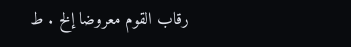رقاب القوم معروضا إلخ . ط